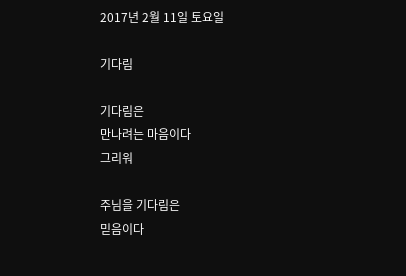2017년 2월 11일 토요일

기다림

기다림은
만나려는 마음이다
그리워

주님을 기다림은
믿음이다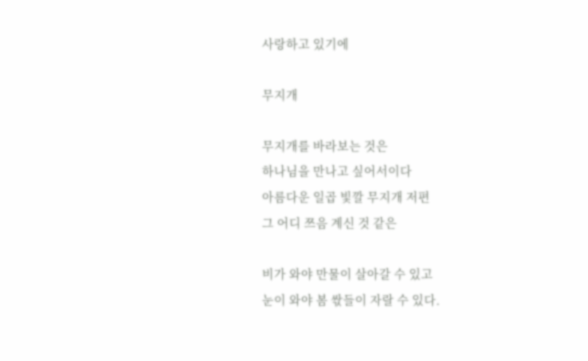사랑하고 있기에

무지개

무지개를 바라보는 것은
하나님을 만나고 싶어서이다
아름다운 일곱 빛깔 무지개 저편
그 어디 쯔음 계신 것 같은

비가 와야 만물이 살아갈 수 있고
눈이 와야 봄 싻들이 자랄 수 있다.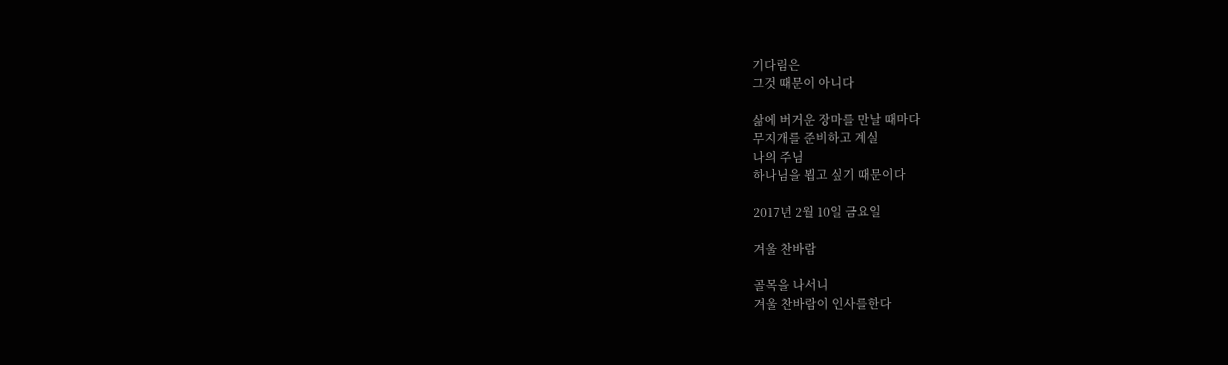기다림은
그것 때문이 아니다

삶에 버거운 장마를 만날 때마다
무지개를 준비하고 계실
나의 주님
하나님을 뵙고 싶기 때문이다

2017년 2월 10일 금요일

겨울 찬바람

골목을 나서니
겨울 찬바람이 인사를한다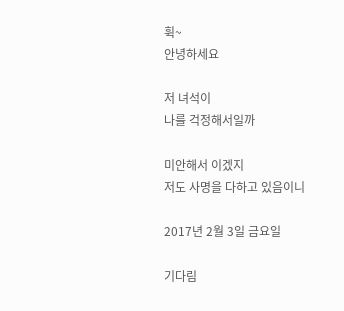휙~
안녕하세요

저 녀석이
나를 걱정해서일까

미안해서 이겠지
저도 사명을 다하고 있음이니

2017년 2월 3일 금요일

기다림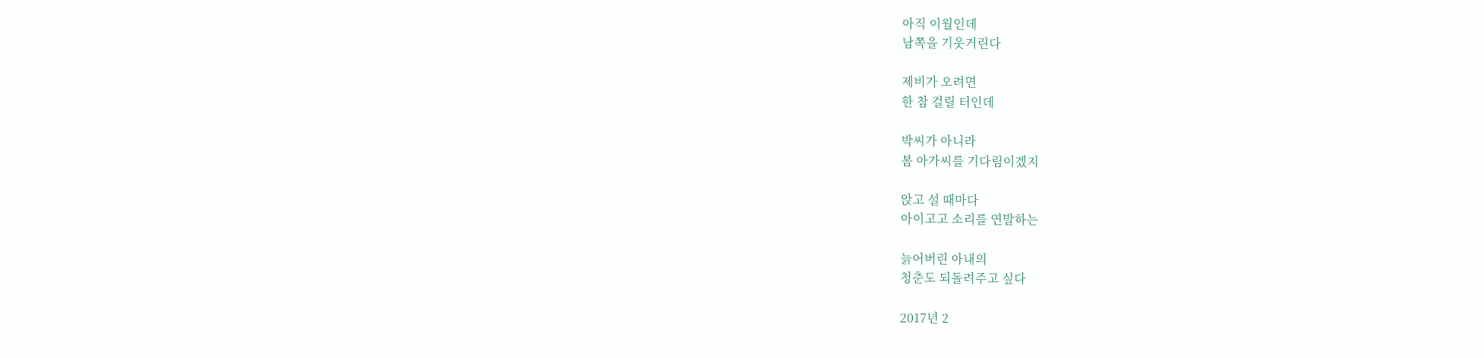아직 이월인데
남쪽을 기웃거린다

제비가 오려면
한 참 걸릴 터인데

박씨가 아니라
봄 아가씨를 기다림이겠지

앉고 설 때마다
아이고고 소리를 연발하는

늙어버린 아내의
청춘도 되돌려주고 싶다

2017년 2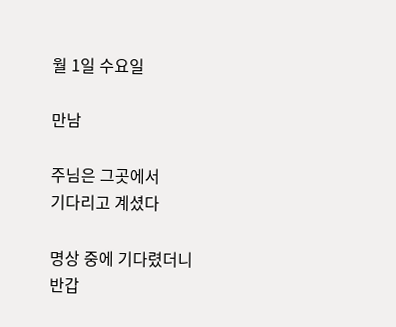월 1일 수요일

만남

주님은 그곳에서
기다리고 계셨다

명상 중에 기다렸더니
반갑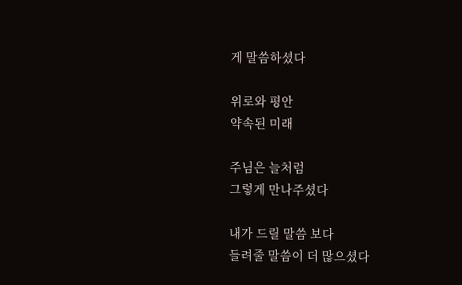게 말씀하셨다

위로와 평안
약속된 미래

주님은 늘처럼
그렇게 만나주셨다

내가 드릴 말씀 보다
들려줄 말씀이 더 많으셨다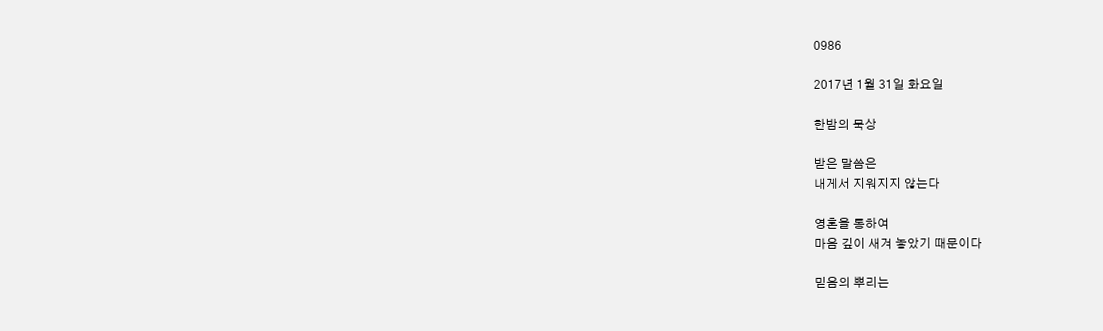0986

2017년 1월 31일 화요일

한밤의 묵상

받은 말씀은
내게서 지워지지 않는다

영혼을 통하여
마음 깊이 새겨 놓았기 때문이다

믿음의 뿌리는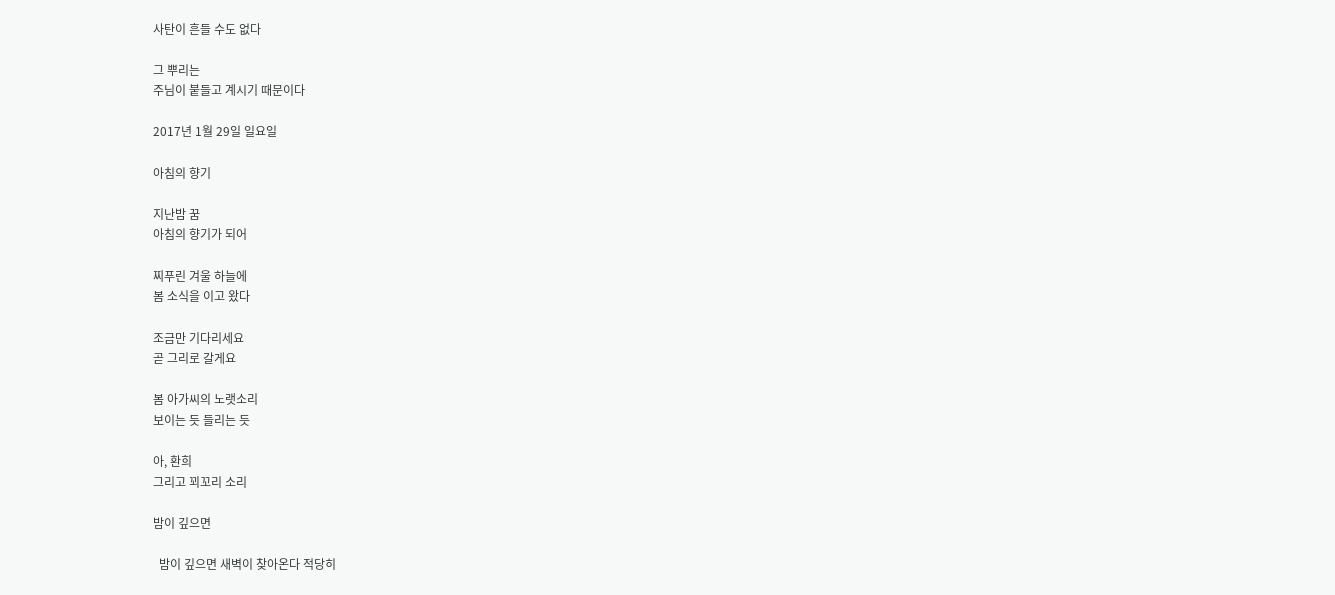사탄이 흔들 수도 없다

그 뿌리는
주님이 붙들고 계시기 때문이다

2017년 1월 29일 일요일

아침의 향기

지난밤 꿈
아침의 향기가 되어

찌푸린 겨울 하늘에
봄 소식을 이고 왔다

조금만 기다리세요
곧 그리로 갈게요

봄 아가씨의 노랫소리
보이는 듯 들리는 듯

아, 환희
그리고 꾀꼬리 소리

밤이 깊으면

  밤이 깊으면 새벽이 찾아온다 적당히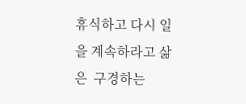휴식하고 다시 일을 계속하라고 삶은  구경하는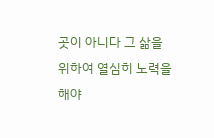곳이 아니다 그 삶을 위하여 열심히 노력을 해야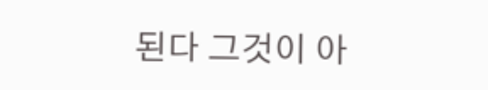된다 그것이 아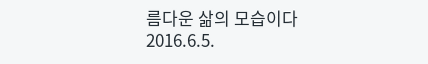름다운 삶의 모습이다 2016.6.5.